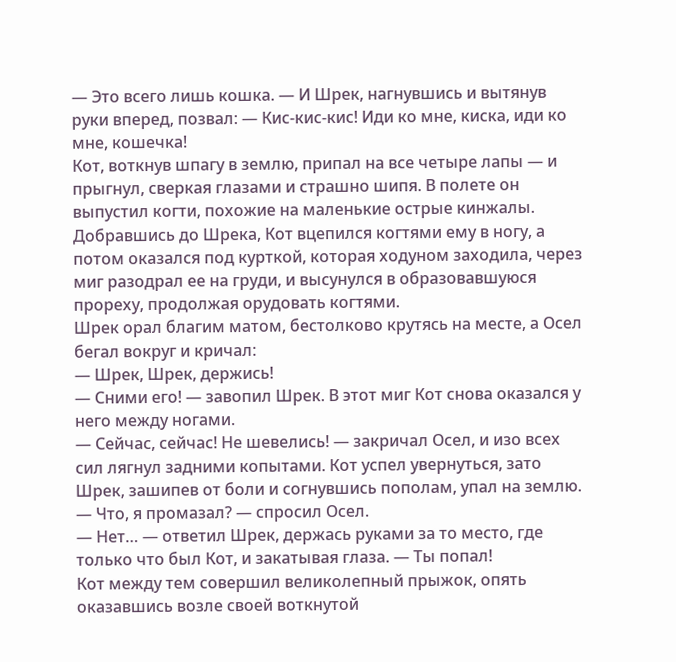— Это всего лишь кошка. — И Шрек, нагнувшись и вытянув руки вперед, позвал: — Кис-кис-кис! Иди ко мне, киска, иди ко мне, кошечка!
Кот, воткнув шпагу в землю, припал на все четыре лапы — и прыгнул, сверкая глазами и страшно шипя. В полете он выпустил когти, похожие на маленькие острые кинжалы. Добравшись до Шрека, Кот вцепился когтями ему в ногу, а потом оказался под курткой, которая ходуном заходила, через миг разодрал ее на груди, и высунулся в образовавшуюся прореху, продолжая орудовать когтями.
Шрек орал благим матом, бестолково крутясь на месте, а Осел бегал вокруг и кричал:
— Шрек, Шрек, держись!
— Сними его! — завопил Шрек. В этот миг Кот снова оказался у него между ногами.
— Сейчас, сейчас! Не шевелись! — закричал Осел, и изо всех сил лягнул задними копытами. Кот успел увернуться, зато Шрек, зашипев от боли и согнувшись пополам, упал на землю.
— Что, я промазал? — спросил Осел.
— Нет… — ответил Шрек, держась руками за то место, где только что был Кот, и закатывая глаза. — Ты попал!
Кот между тем совершил великолепный прыжок, опять оказавшись возле своей воткнутой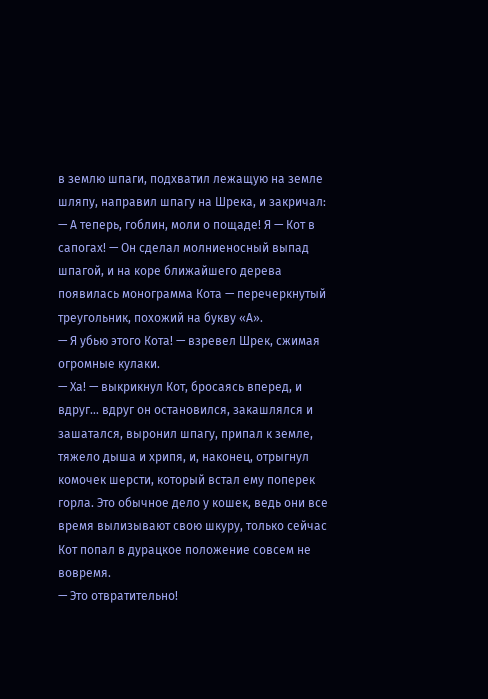в землю шпаги, подхватил лежащую на земле шляпу, направил шпагу на Шрека, и закричал:
— А теперь, гоблин, моли о пощаде! Я — Кот в сапогах! — Он сделал молниеносный выпад шпагой, и на коре ближайшего дерева появилась монограмма Кота — перечеркнутый треугольник, похожий на букву «А».
— Я убью этого Кота! — взревел Шрек, сжимая огромные кулаки.
— Ха! — выкрикнул Кот, бросаясь вперед, и вдруг… вдруг он остановился, закашлялся и зашатался, выронил шпагу, припал к земле, тяжело дыша и хрипя, и, наконец, отрыгнул комочек шерсти, который встал ему поперек горла. Это обычное дело у кошек, ведь они все время вылизывают свою шкуру, только сейчас Кот попал в дурацкое положение совсем не вовремя.
— Это отвратительно!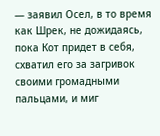— заявил Осел, в то время как Шрек, не дожидаясь, пока Кот придет в себя, схватил его за загривок своими громадными пальцами, и миг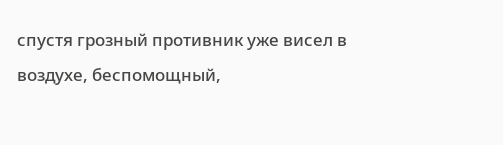спустя грозный противник уже висел в воздухе, беспомощный,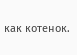как котенок.